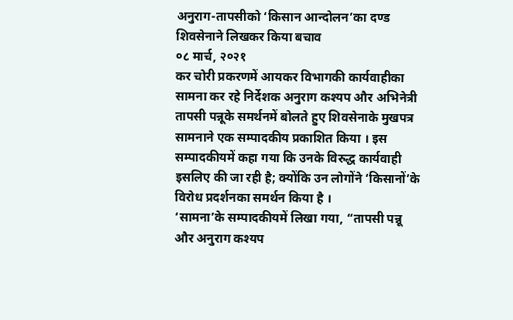अनुराग-तापसीको ‘किसान आन्दोलन’का दण्ड शिवसेनाने लिखकर किया बचाव
०८ मार्च, २०२१
कर चोरी प्रकरणमें आयकर विभागकी कार्यवाहीका सामना कर रहे निर्देशक अनुराग कश्यप और अभिनेत्री तापसी पन्नूके समर्थनमें बोलते हुए शिवसेनाके मुखपत्र सामनाने एक सम्पादकीय प्रकाशित किया । इस सम्पादकीयमें कहा गया कि उनके विरुद्ध कार्यवाही इसलिए की जा रही है; क्योंकि उन लोगोंने ‘किसानों’के विरोध प्रदर्शनका समर्थन किया है ।
‘सामना’के सम्पादकीयमें लिखा गया, “तापसी पन्नू और अनुराग कश्यप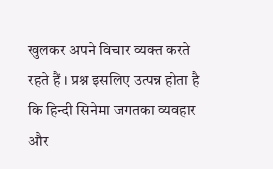खुलकर अपने विचार व्यक्त करते रहते हैं । प्रश्न इसलिए उत्पन्न होता है कि हिन्दी सिनेमा जगतका व्यवहार और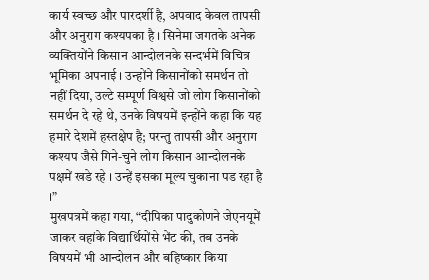कार्य स्वच्छ और पारदर्शी है, अपवाद केवल तापसी और अनुराग कश्यपका है । सिनेमा जगतके अनेक व्यक्तियोंने किसान आन्दोलनके सन्दर्भमें विचित्र भूमिका अपनाई । उन्होंने किसानोंको समर्थन तो नहीं दिया, उल्टे सम्पूर्ण विश्वसे जो लोग किसानोंको समर्थन दे रहे थे, उनके विषयमें इन्होंने कहा कि यह हमारे देशमें हस्तक्षेप है; परन्तु तापसी और अनुराग कश्यप जैसे गिने-चुने लोग किसान आन्दोलनके पक्षमें खडे रहे । उन्हें इसका मूल्य चुकाना पड रहा है ।”
मुखपत्रमें कहा गया, “दीपिका पादुकोणने जेएनयूमें जाकर वहांके विद्यार्थियोंसे भेंट की, तब उनके विषयमें भी आन्दोलन और बहिष्कार किया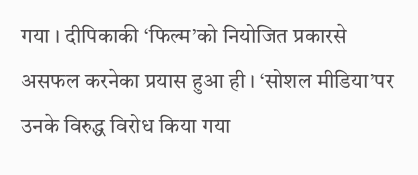गया । दीपिकाकी ‘फिल्म’को नियोजित प्रकारसे असफल करनेका प्रयास हुआ ही । ‘सोशल मीडिया’पर उनके विरुद्ध विरोध किया गया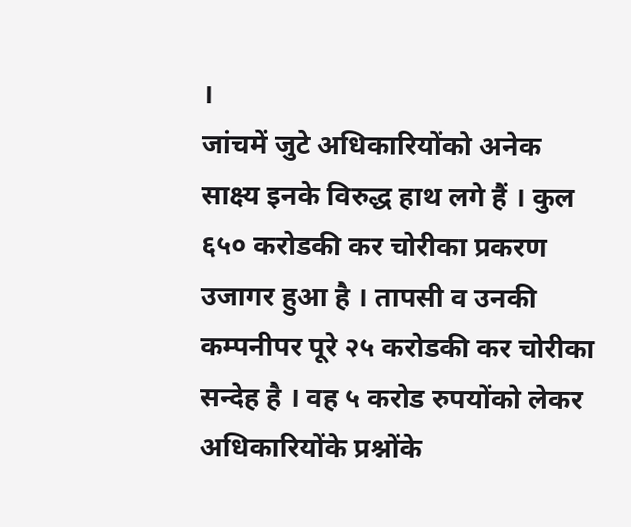।
जांचमें जुटे अधिकारियोंको अनेक साक्ष्य इनके विरुद्ध हाथ लगे हैं । कुल ६५० करोडकी कर चोरीका प्रकरण उजागर हुआ है । तापसी व उनकी कम्पनीपर पूरे २५ करोडकी कर चोरीका सन्देह है । वह ५ करोड रुपयोंको लेकर अधिकारियोंके प्रश्नोंके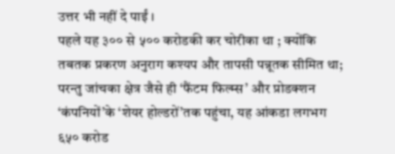उत्तर भी नहीं दे पाईं ।
पहले यह ३०० से ५०० करोडकी कर चोरीका था ; क्योंकि तबतक प्रकरण अनुराग कश्यप और तापसी पन्नूतक सीमित था; परन्तु जांचका क्षेत्र जैसे ही ‘फैंटम फिल्म्स’ और प्रोडक्शन ‘कंपनियों’के ‘शेयर होल्डरों’तक पहुंचा, यह आंकडा लगभग ६५० करोड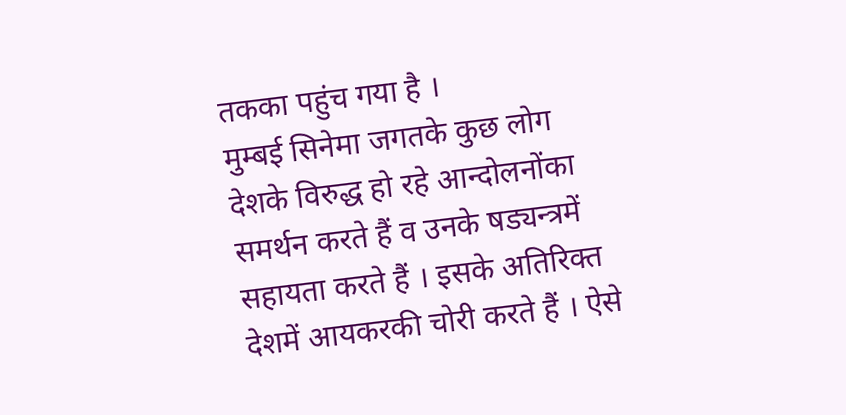तकका पहुंच गया है ।
मुम्बई सिनेमा जगतके कुछ लोग देशके विरुद्ध हो रहे आन्दोलनोंका समर्थन करते हैं व उनके षड्यन्त्रमें सहायता करते हैं । इसके अतिरिक्त देशमें आयकरकी चोरी करते हैं । ऐसे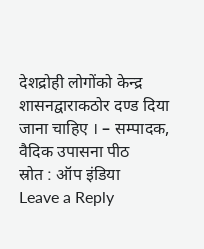देशद्रोही लोगोंको केन्द्र शासनद्वाराकठोर दण्ड दिया जाना चाहिए । – सम्पादक, वैदिक उपासना पीठ
स्रोत : ऑप इंडिया
Leave a Reply